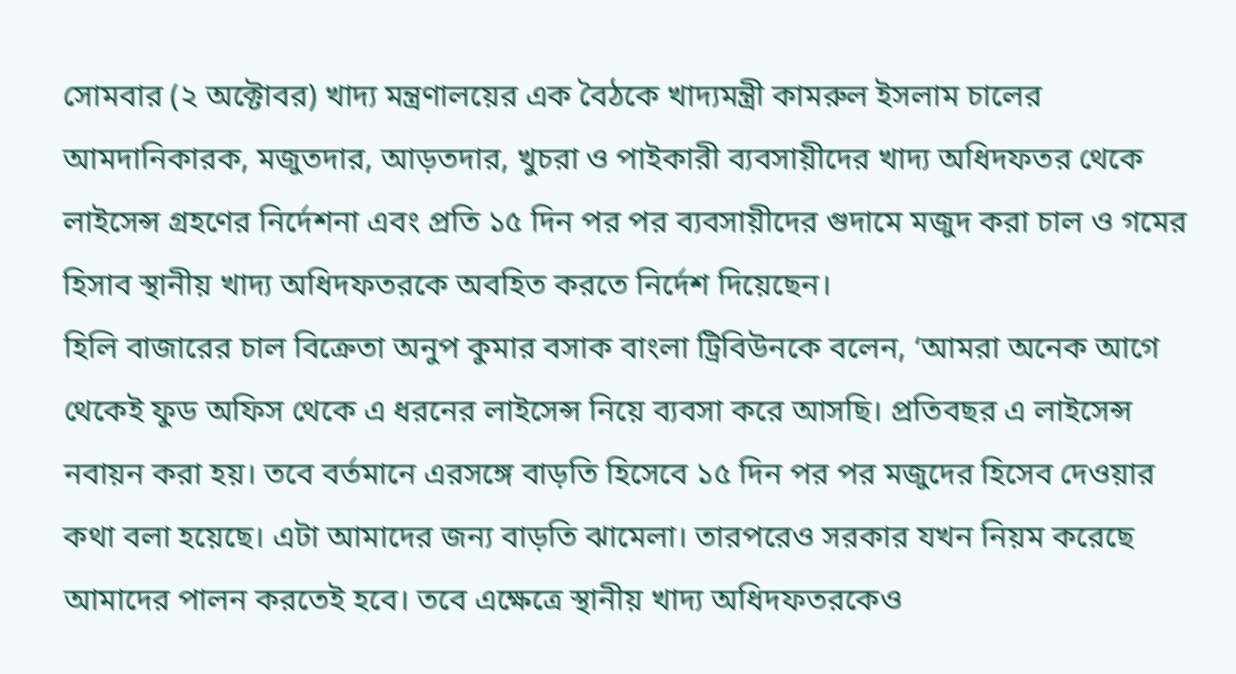সোমবার (২ অক্টোবর) খাদ্য মন্ত্রণালয়ের এক বৈঠকে খাদ্যমন্ত্রী কামরুল ইসলাম চালের আমদানিকারক, মজুতদার, আড়তদার, খুচরা ও পাইকারী ব্যবসায়ীদের খাদ্য অধিদফতর থেকে লাইসেন্স গ্রহণের নির্দেশনা এবং প্রতি ১৫ দিন পর পর ব্যবসায়ীদের গুদামে মজুদ করা চাল ও গমের হিসাব স্থানীয় খাদ্য অধিদফতরকে অবহিত করতে নির্দেশ দিয়েছেন।
হিলি বাজারের চাল বিক্রেতা অনুপ কুমার বসাক বাংলা ট্রিবিউনকে বলেন, ‘আমরা অনেক আগে থেকেই ফুড অফিস থেকে এ ধরনের লাইসেন্স নিয়ে ব্যবসা করে আসছি। প্রতিবছর এ লাইসেন্স নবায়ন করা হয়। তবে বর্তমানে এরসঙ্গে বাড়তি হিসেবে ১৫ দিন পর পর মজুদের হিসেব দেওয়ার কথা বলা হয়েছে। এটা আমাদের জন্য বাড়তি ঝামেলা। তারপরেও সরকার যখন নিয়ম করেছে আমাদের পালন করতেই হবে। তবে এক্ষেত্রে স্থানীয় খাদ্য অধিদফতরকেও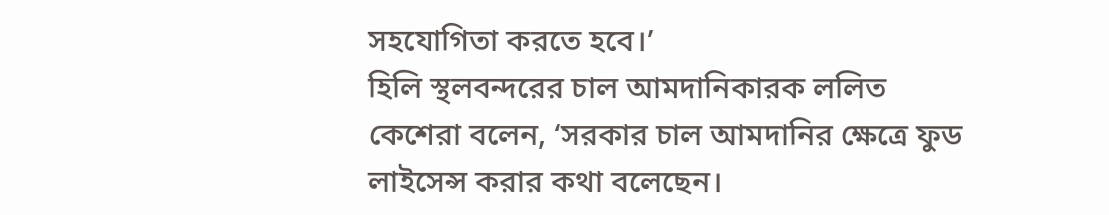সহযোগিতা করতে হবে।’
হিলি স্থলবন্দরের চাল আমদানিকারক ললিত কেশেরা বলেন, ‘সরকার চাল আমদানির ক্ষেত্রে ফুড লাইসেন্স করার কথা বলেছেন।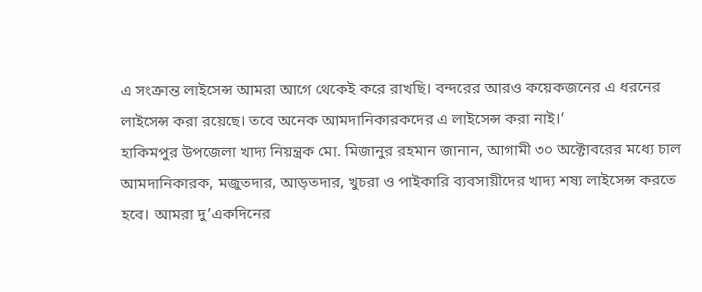এ সংক্রান্ত লাইসেন্স আমরা আগে থেকেই করে রাখছি। বন্দরের আরও কয়েকজনের এ ধরনের লাইসেন্স করা রয়েছে। তবে অনেক আমদানিকারকদের এ লাইসেন্স করা নাই।’
হাকিমপুর উপজেলা খাদ্য নিয়ন্ত্রক মো. মিজানুর রহমান জানান, আগামী ৩০ অক্টোবরের মধ্যে চাল আমদানিকারক, মজুতদার, আড়তদার, খুচরা ও পাইকারি ব্যবসায়ীদের খাদ্য শষ্য লাইসেন্স করতে হবে। আমরা দু’একদিনের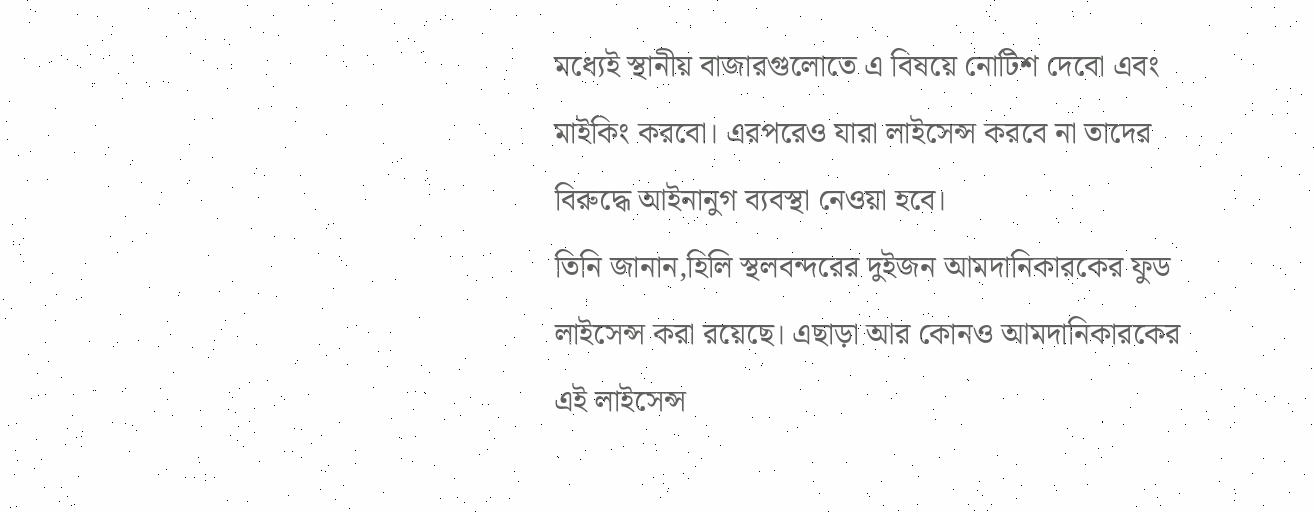মধ্যেই স্থানীয় বাজারগুলোতে এ বিষয়ে নোটিশ দেবো এবং মাইকিং করবো। এরপরেও যারা লাইসেন্স করবে না তাদের বিরুদ্ধে আইনানুগ ব্যবস্থা নেওয়া হবে।
তিনি জানান,হিলি স্থলবন্দরের দুইজন আমদানিকারকের ফুড লাইসেন্স করা রয়েছে। এছাড়া আর কোনও আমদানিকারকের এই লাইসেন্স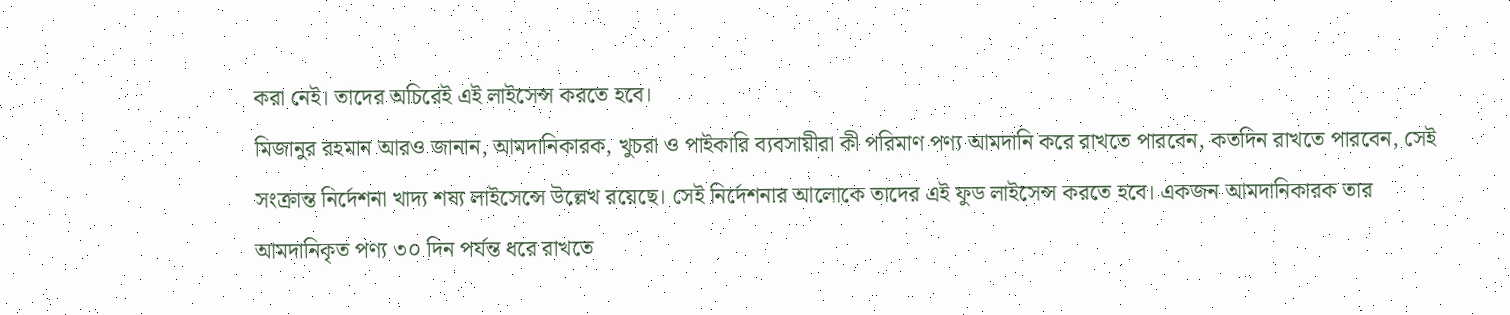করা নেই। তাদের অচিরেই এই লাইসেন্স করতে হবে।
মিজানুর রহমান আরও জানান, আমদানিকারক, খুচরা ও পাইকারি ব্যবসায়ীরা কী পরিমাণ পণ্য আমদানি করে রাখতে পারবেন, কতদিন রাখতে পারবেন, সেই সংক্রান্ত নির্দেশনা খাদ্য শষ্য লাইসেন্সে উল্লেখ রয়েছে। সেই নির্দেশনার আলোকে তাদের এই ফুড লাইসেন্স করতে হবে। একজন আমদানিকারক তার আমদানিকৃত পণ্য ৩০ দিন পর্যন্ত ধরে রাখতে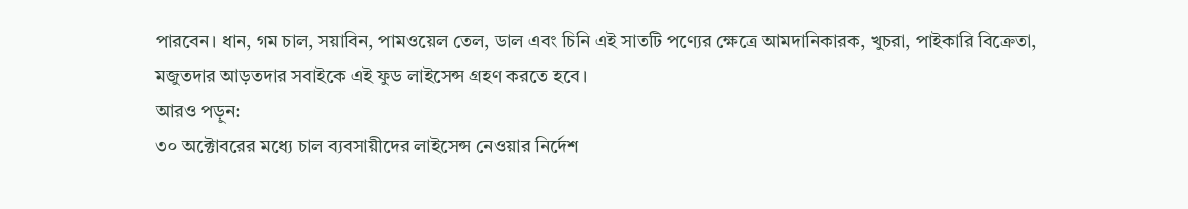পারবেন। ধান, গম চাল, সয়াবিন, পামওয়েল তেল, ডাল এবং চিনি এই সাতটি পণ্যের ক্ষেত্রে আমদানিকারক, খুচরা, পাইকারি বিক্রেতা, মজুতদার আড়তদার সবাইকে এই ফুড লাইসেন্স গ্রহণ করতে হবে।
আরও পড়ুন:
৩০ অক্টোবরের মধ্যে চাল ব্যবসায়ীদের লাইসেন্স নেওয়ার নির্দেশ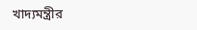খাদ্যমন্ত্রীর